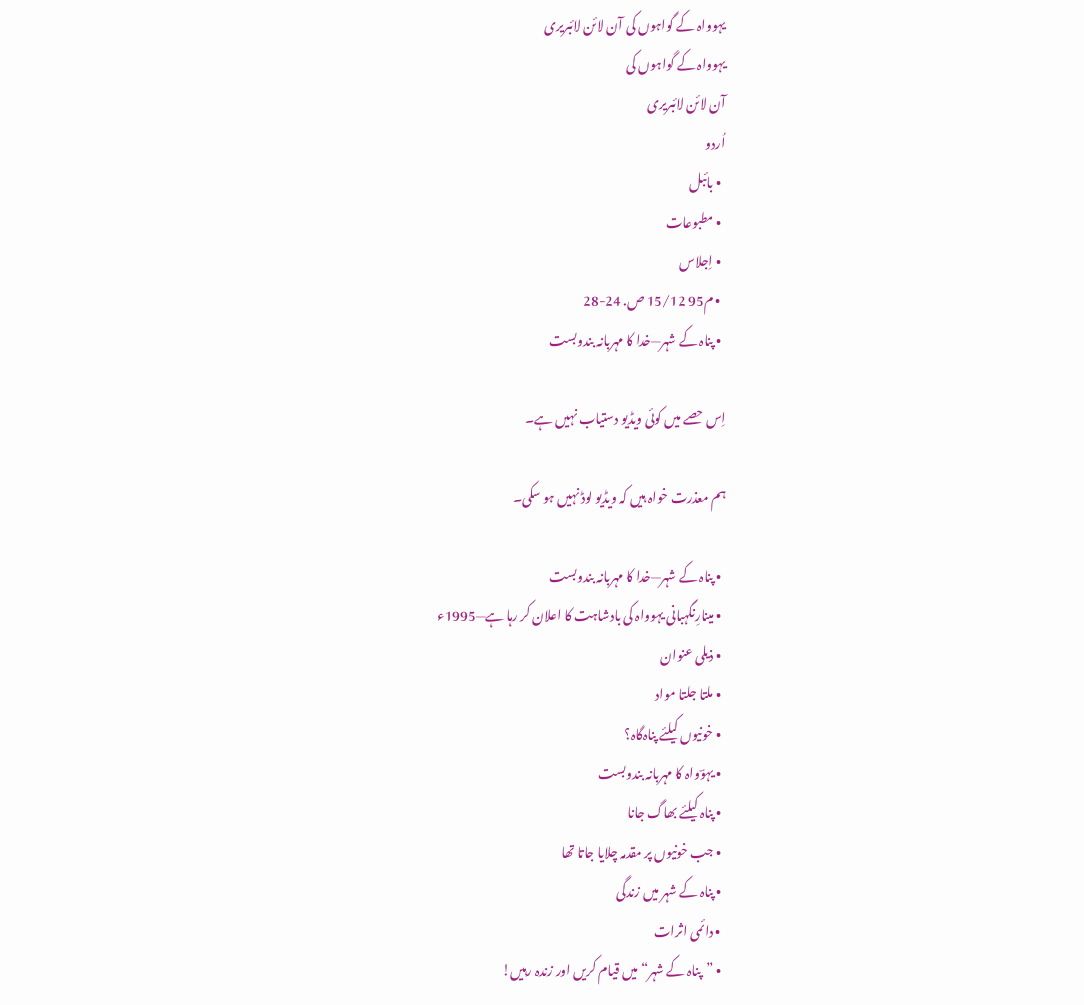یہوواہ کے گواہوں کی آن لائن لائبریری
یہوواہ کے گواہوں کی
آن لائن لائبریری
اُردو
  • بائبل
  • مطبوعات
  • اِجلاس
  • م95 15/12 ص. 24-28
  • پناہ کے شہر—خدا کا مہربانہ بندوبست

اِس حصے میں کوئی ویڈیو دستیاب نہیں ہے۔

ہم معذرت خواہ ہیں کہ ویڈیو لوڈ نہیں ہو سکی۔

  • پناہ کے شہر—خدا کا مہربانہ بندوبست
  • مینارِنگہبانی یہوواہ کی بادشاہت کا اعلان کر رہا ہے—1995ء
  • ذیلی عنوان
  • ملتا جلتا مواد
  • خونیوں کیلئے پناہ‌گاہ؟
  • یہوؔواہ کا مہربانہ بندوبست
  • پناہ کیلئے بھاگ جانا
  • جب خونیوں پر مقدمہ چلایا جاتا تھا
  • پناہ کے شہر میں زندگی
  • دائمی اثرات
  • ”پناہ کے شہر“ میں قیام کریں اور زندہ رہیں!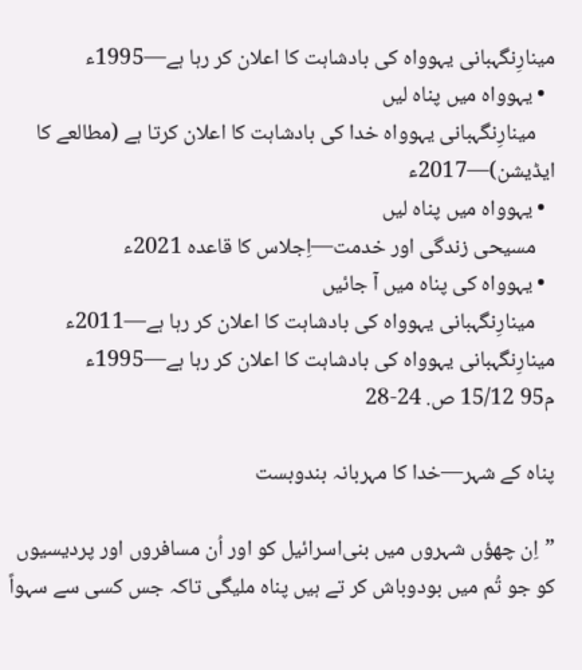مینارِنگہبانی یہوواہ کی بادشاہت کا اعلان کر رہا ہے—1995ء
  • یہوواہ میں پناہ لیں
    مینارِنگہبانی یہوواہ خدا کی بادشاہت کا اعلان کرتا ہے (مطالعے کا ایڈیشن)—2017ء
  • یہوواہ میں پناہ لیں
    مسیحی زندگی اور خدمت—اِجلاس کا قاعدہ 2021ء
  • یہوواہ کی پناہ میں آ جائیں
    مینارِنگہبانی یہوواہ کی بادشاہت کا اعلان کر رہا ہے—2011ء
مینارِنگہبانی یہوواہ کی بادشاہت کا اعلان کر رہا ہے—1995ء
م95 15/12 ص. 24-28

پناہ کے شہر—خدا کا مہربانہ بندوبست

”اِن چھؤں شہروں میں بنی‌اسرائیل کو اور اُن مسافروں اور پردیسیوں کو جو تُم میں بودوباش کر تے ہیں پناہ ملیگی تاکہ جس کسی سے سہواً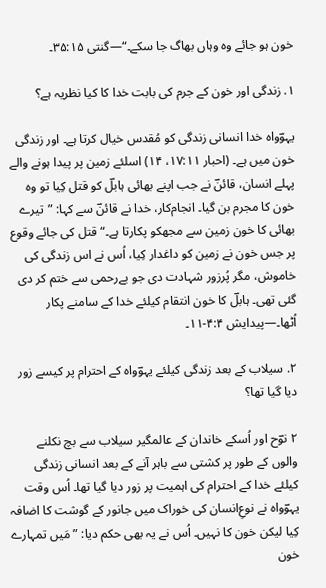خون ہو جائے وہ وہاں بھاگ جا سکے۔“—گنتی ۳۵:۱۵۔

۱. زندگی اور خون کے جرم کی بابت خدا کا کیا نظریہ ہے؟

یہوؔواہ خدا انسانی زندگی کو مُقدس خیال کرتا ہے۔ اور زندگی خون میں ہے۔ (احبار ۱۷:۱۱، ۱۴) اسلئے زمین پر پیدا ہونے والے پہلے انسان، قائنؔ نے جب اپنے بھائی ہابلؔ کو قتل کِیا تو وہ خون کا مجرم بن گیا۔ انجام‌کار، خدا نے قائنؔ سے کہا: ”تیرے بھائی کا خون زمین سے مجھکو پکارتا ہے۔“ قتل کی جائے وقوع پر جس خون نے زمین کو داغدار کِیا، اُس نے اس زندگی کی خاموش، مگر پُرزور شہادت دی جو بے‌رحمی سے ختم کر دی گئی تھی۔ ہابلؔ کا خون انتقام کیلئے خدا کے سامنے پکار اُٹھا۔—پیدایش ۴:۴-۱۱۔

۲. سیلاب کے بعد زندگی کیلئے یہوؔواہ کے احترام پر کیسے زور دیا گیا تھا؟

۲ نوؔح اور اُسکے خاندان کے عالمگیر سیلاب سے بچ نکلنے والوں کے طور پر کشتی سے باہر آنے کے بعد انسانی زندگی کیلئے خدا کے احترام کی اہمیت پر زور دیا گیا تھا۔ اُس وقت یہوؔواہ نے نوعِ‌انسان کی خوراک میں جانور کے گوشت کا اضافہ کِیا لیکن خون کا نہیں۔ اُس نے یہ بھی حکم دیا: ”مَیں تمہارے خون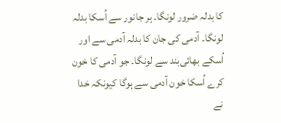کا بدلہ ضرور لونگا۔ ہر جانور سے اُسکا بدلہ لونگا۔ آدمی کی جان کا بدلہ آدمی سے اور اُسکے بھائی‌بند سے لونگا۔ جو آدمی کا خون کرے اُسکا خون آدمی سے ہوگا کیونکہ خدا نے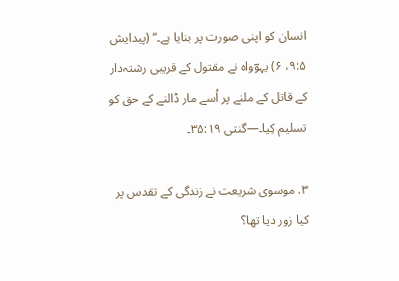انسان کو اپنی صورت پر بنایا ہے۔“ (پیدایش ۹:۵، ۶) یہوؔواہ نے مقتول کے قریبی رشتہ‌دار کے قاتل کے ملنے پر اُسے مار ڈالنے کے حق کو تسلیم کِیا۔—گنتی ۳۵:۱۹۔

۳. موسوی شریعت نے زندگی کے تقدس پر کیا زور دیا تھا؟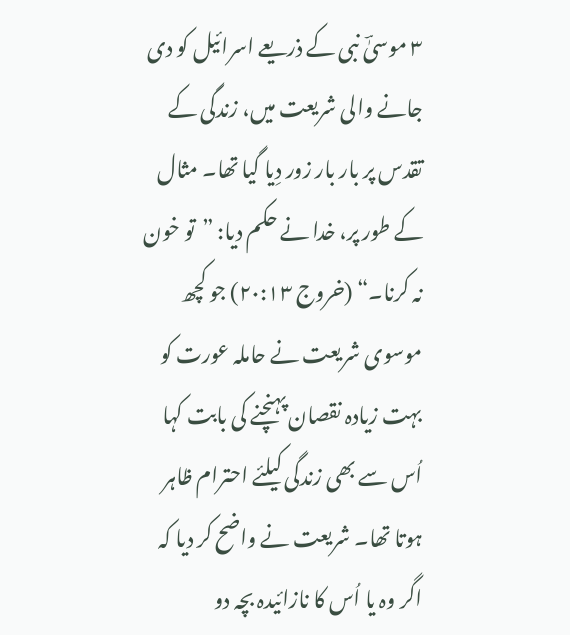۳ موسیٰؔ نبی کے ذریعے اسرائیل کو دی جانے والی شریعت میں، زندگی کے تقدس پر بار بار زور دِیا گیا تھا۔ مثال کے طور پر، خدا نے حکم دیا: ”تو خون نہ کرنا۔“ (خروج ۲۰:۱۳) جو کچھ موسوی شریعت نے حاملہ عورت کو بہت زیادہ نقصان پہنچنے کی بابت کہا اُس سے بھی زندگی کیلئے احترام ظاہر ہوتا تھا۔ شریعت نے واضح کر دیا کہ اگر وہ یا اُس کا نازائیدہ بچہ دو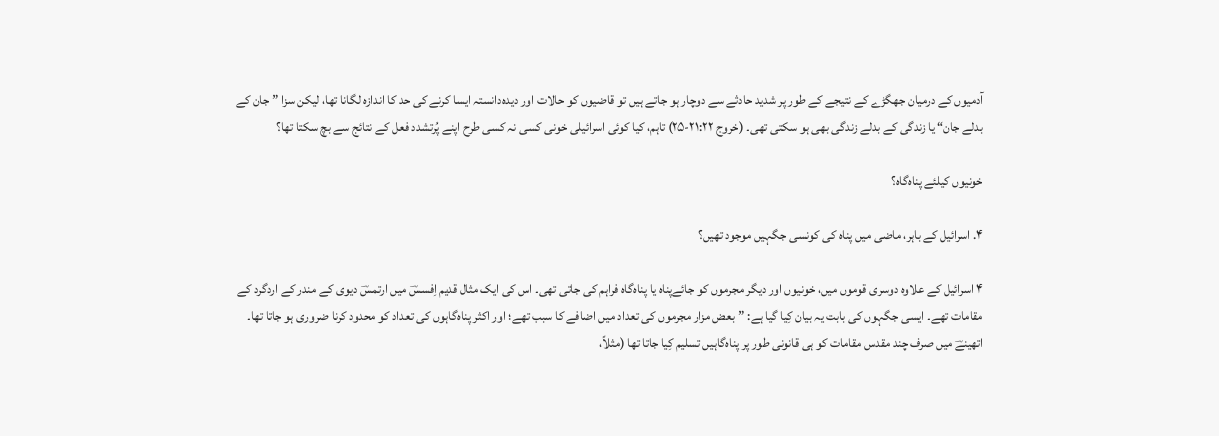آدمیوں کے درمیان جھگڑے کے نتیجے کے طور پر شدید حادثے سے دوچار ہو جاتے ہیں تو قاضیوں کو حالات اور دیدہ‌دانستہ ایسا کرنے کی حد کا اندازہ لگانا تھا، لیکن سزا ”جان کے بدلے جان“ یا زندگی کے بدلے زندگی بھی ہو سکتی تھی۔ (خروج ۲۱:۲۲-۲۵) تاہم، کیا کوئی اسرائیلی خونی کسی نہ کسی طرح اپنے پُرتشدد فعل کے نتائج سے بچ سکتا تھا؟

خونیوں کیلئے پناہ‌گاہ؟

۴. اسرائیل کے باہر، ماضی میں پناہ کی کونسی جگہیں موجود تھیں؟

۴ اسرائیل کے علاوہ دوسری قوموں میں، خونیوں اور دیگر مجرموں کو جائے‌پناہ یا پناہ‌گاہ فراہم کی جاتی تھی۔ اس کی ایک مثال قدیم اِفسسؔ میں ارتمسؔ دیوی کے مندر کے اردگرد کے مقامات تھے۔ ایسی جگہوں کی بابت یہ بیان کِیا گیا ہے: ”بعض مزار مجرموں کی تعداد میں اضافے کا سبب تھے؛ اور اکثر پناہ‌گاہوں کی تعداد کو محدود کرنا ضروری ہو جاتا تھا۔ اتھینےؔ میں صرف چند مقدس مقامات کو ہی قانونی طور پر پناہ‌گاہیں تسلیم کِیا جاتا تھا (مثلاً،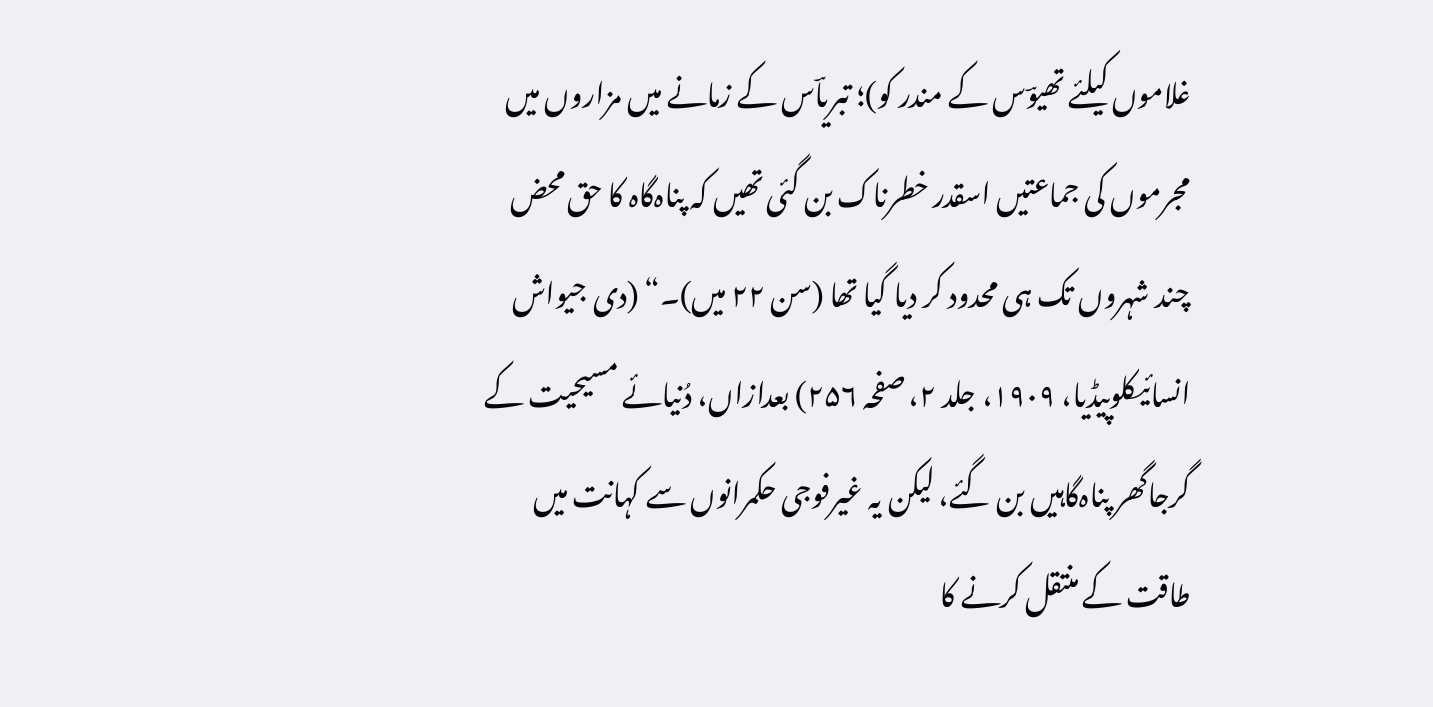غلاموں کیلئے تھیوؔس کے مندر کو)؛ تبریاؔس کے زمانے میں مزاروں میں مجرموں کی جماعتیں اسقدر خطرناک بن گئی تھیں کہ پناہ‌گاہ کا حق محض چند شہروں تک ہی محدود کر دیا گیا تھا (سن ۲۲ میں)۔“ (دی جیواش انسائیکلوپیڈیا، ۱۹۰۹، جلد ۲، صفحہ ۲۵۶) بعدازاں، دُنیائے مسیحیت کے گرجاگھر پناہ‌گاہیں بن گئے، لیکن یہ غیرفوجی حکمرانوں سے کہانت میں طاقت کے منتقل کرنے کا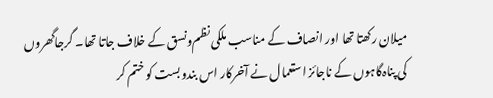میلان رکھتا تھا اور انصاف کے مناسب ملکی نظم‌ونسق کے خلاف جاتا تھا۔ گرجاگھروں کی پناہ‌گاہوں کے ناجائز استعمال نے آخرکار اس بندوبست کو ختم کر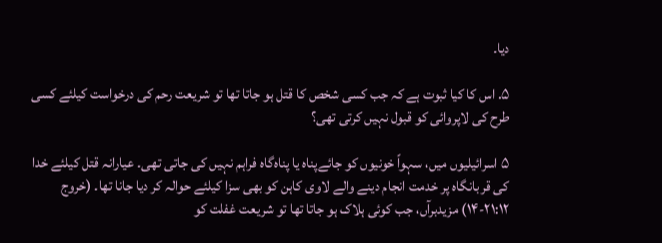دیا۔

۵. اس کا کیا ثبوت ہے کہ جب کسی شخص کا قتل ہو جاتا تھا تو شریعت رحم کی درخواست کیلئے کسی طرح کی لاپروائی کو قبول نہیں کرتی تھی؟

۵ اسرائیلیوں میں، سہواً خونیوں کو جائے‌پناہ یا پناہ‌گاہ فراہم نہیں کی جاتی تھی۔ عیارانہ قتل کیلئے خدا کی قربانگاہ پر خدمت انجام دینے والے لاوی کاہن کو بھی سزا کیلئے حوالہ کر دیا جانا تھا۔ (خروج ۲۱:۱۲-۱۴) مزیدبرآں، جب کوئی ہلاک ہو جاتا تھا تو شریعت غفلت کو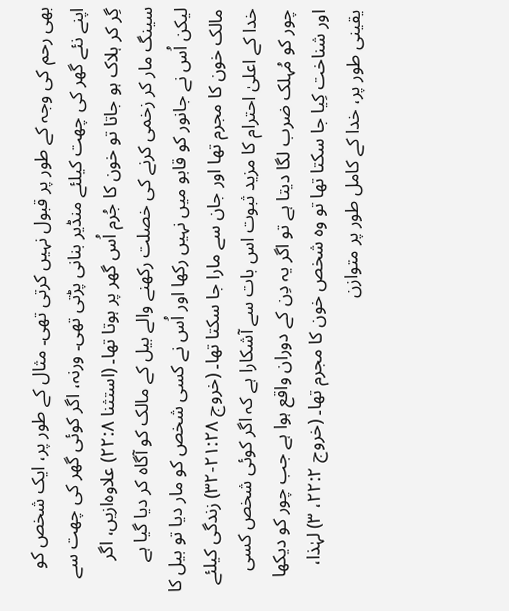بھی رحم کی وجہ کے طور پر قبول نہیں کرتی تھی۔ مثال کے طور پر، ایک شخص کو اپنے نئے گھر کی چھت کیلئے منڈیر بنانی پڑتی تھی۔ ورنہ، اگر کوئی گھر کی چھت سے گِر کر ہلاک ہو جاتا تو خون کا جُرم اُس گھر پر ہوتا تھا۔ (استثنا ۲۲:۸) علاوہ‌ازیں، اگر سینگ مار کر زخمی کرنے کی خصلت رکھنے والے بیل کے مالک کو آگاہ کر دیا گیا ہے لیکن اُس نے جانور کو قابو میں نہیں رکھا اور اُس نے کسی شخص کو مار دیا تو بیل کا مالک خون کا مجرم تھا اور جان سے مارا جا سکتا تھا۔ (خروج ۲۱:۲۸-۳۲) زندگی کیلئے خدا کے اعلیٰ احترام کا مزید ثبوت اس بات سے آشکارا ہے کہ اگر کوئی شخص کسی چور کو مُہلک ضرب لگا دیتا ہے تو اگر یہ دِن کے دوران واقع ہوا ہے جب چور کو دیکھا اور شناخت کِیا جا سکتا تھا تو وہ شخص خون کا مجرم تھا۔ (خروج ۲۲:۲، ۳) لہٰذا، یقینی طور پر، خدا کے کامل طور پر متوازن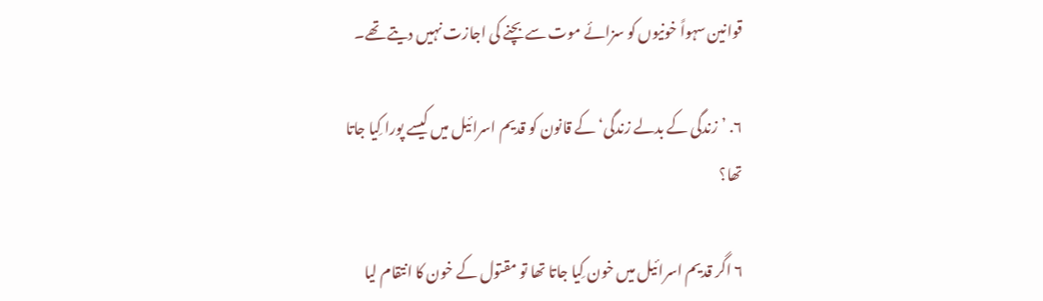قوانین سہواً خونیوں کو سزائے موت سے بچنے کی اجازت نہیں دیتے تھے۔

۶. ’زندگی کے بدلے زندگی‘ کے قانون کو قدیم اسرائیل میں کیسے پورا کِیا جاتا تھا؟

۶ اگر قدیم اسرائیل میں خون کِیا جاتا تھا تو مقتول کے خون کا انتقام لیا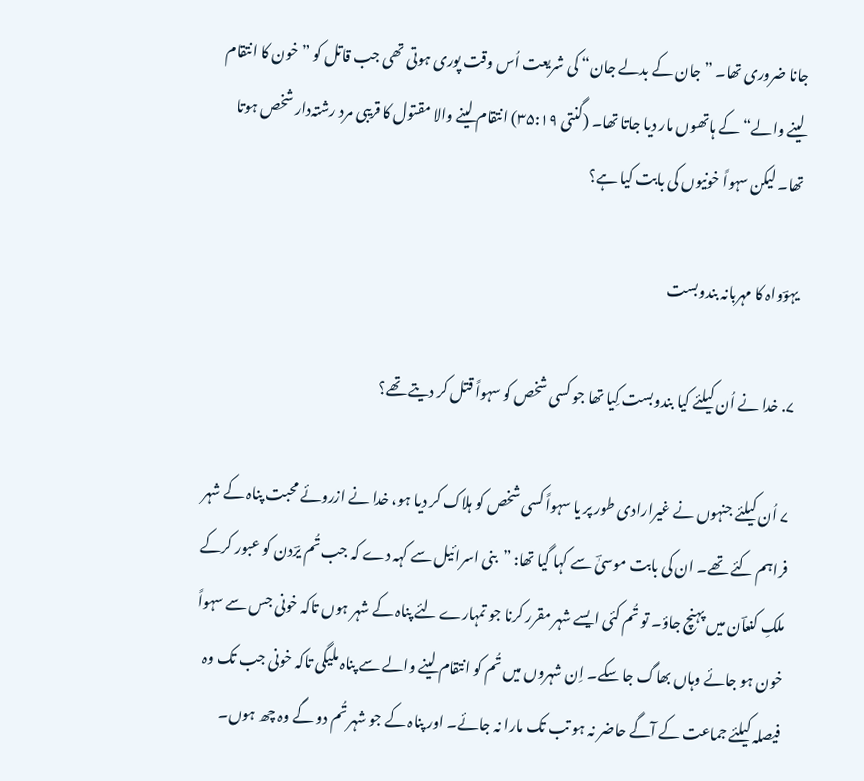جانا ضروری تھا۔ ”جان کے بدلے جان“ کی شریعت اُس وقت پوری ہوتی تھی جب قاتل کو ”خون کا انتقام لینے والے“ کے ہاتھوں مار دیا جاتا تھا۔ (گنتی ۳۵:۱۹) انتقام لینے والا مقتول کا قریبی مرد رشتہ‌دار شخص ہوتا تھا۔ لیکن سہواً خونیوں کی بابت کیا ہے؟

یہوؔواہ کا مہربانہ بندوبست

۷. خدا نے اُن کیلئے کیا بندوبست کِیا تھا جو کسی شخص کو سہواً قتل کر دیتے تھے؟

۷ اُن کیلئے جنہوں نے غیرارادی طور پر یا سہواً کسی شخص کو ہلاک کر دیا ہو، خدا نے ازروئے محبت پناہ کے شہر فراہم کئے تھے۔ ان کی بابت موسیٰؔ سے کہا گیا تھا: ”بنی اسرائیل سے کہہ دے کہ جب تُم یرؔدن کو عبور کرکے ملکِ کنعاؔن میں پہنچ جاؤ۔ تو تُم کئی ایسے شہر مقرر کرنا جو تمہارے لئے پناہ کے شہر ہوں تاکہ خونی جس سے سہواً خون ہو جائے وہاں بھاگ جا سکے۔ اِن شہروں میں تُم کو انتقام لینے والے سے پناہ ملیگی تاکہ خونی جب تک وہ فیصلہ کیلئے جماعت کے آگے حاضر نہ ہو تب تک مارا نہ جائے۔ اور پناہ کے جو شہر تُم دو گے وہ چھ ہوں۔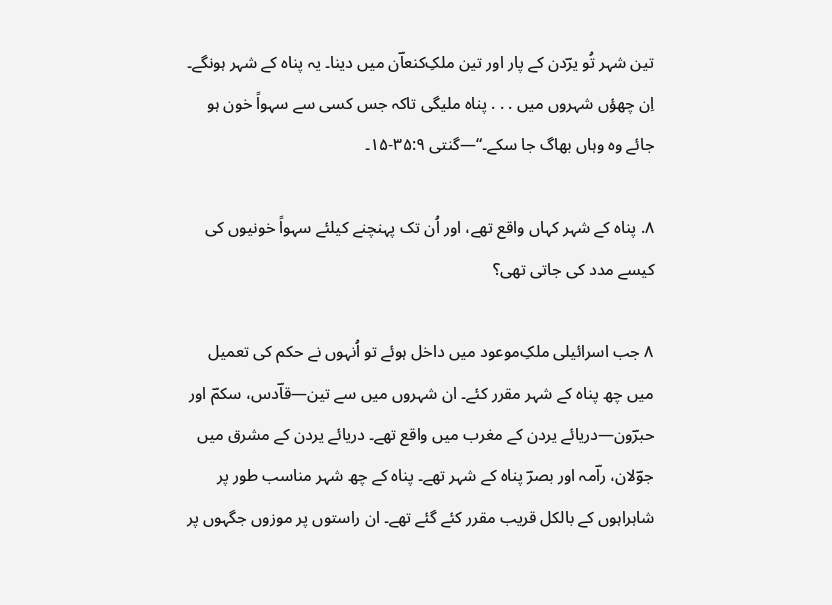تین شہر تُو یرؔدن کے پار اور تین ملکِ‌کنعاؔن میں دینا۔ یہ پناہ کے شہر ہونگے۔ اِن چھؤں شہروں میں . . . پناہ ملیگی تاکہ جس کسی سے سہواً خون ہو جائے وہ وہاں بھاگ جا سکے۔“—گنتی ۳۵:۹-۱۵۔

۸. پناہ کے شہر کہاں واقع تھے، اور اُن تک پہنچنے کیلئے سہواً خونیوں کی کیسے مدد کی جاتی تھی؟

۸ جب اسرائیلی ملکِ‌موعود میں داخل ہوئے تو اُنہوں نے حکم کی تعمیل میں چھ پناہ کے شہر مقرر کئے۔ ان شہروں میں سے تین—قاؔدس، سکمؔ اور حبرؔون—دریائے یردن کے مغرب میں واقع تھے۔ دریائے یردن کے مشرق میں جوؔلان، راؔمہ اور بصرؔ پناہ کے شہر تھے۔ پناہ کے چھ شہر مناسب طور پر شاہراہوں کے بالکل قریب مقرر کئے گئے تھے۔ ان راستوں پر موزوں جگہوں پر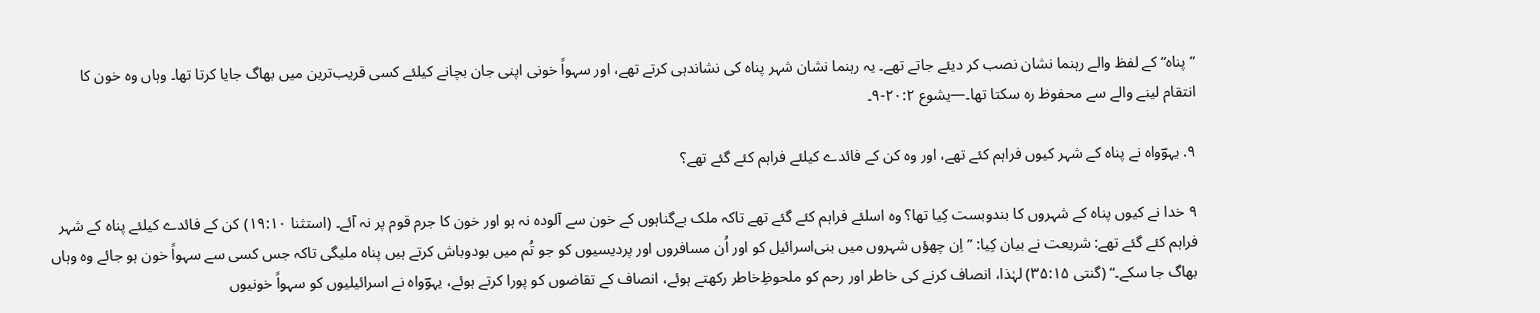”پناہ“ کے لفظ والے رہنما نشان نصب کر دیئے جاتے تھے۔ یہ رہنما نشان شہر پناہ کی نشاندہی کرتے تھے، اور سہواً خونی اپنی جان بچانے کیلئے کسی قریب‌ترین میں بھاگ جایا کرتا تھا۔ وہاں وہ خون کا انتقام لینے والے سے محفوظ رہ سکتا تھا۔—یشوع ۲۰:۲-۹۔

۹. یہوؔواہ نے پناہ کے شہر کیوں فراہم کئے تھے، اور وہ کن کے فائدے کیلئے فراہم کئے گئے تھے؟

۹ خدا نے کیوں پناہ کے شہروں کا بندوبست کِیا تھا؟ وہ اسلئے فراہم کئے گئے تھے تاکہ ملک بے‌گناہوں کے خون سے آلودہ نہ ہو اور خون کا جرم قوم پر نہ آئے۔ (استثنا ۱۹:۱۰) کن کے فائدے کیلئے پناہ کے شہر فراہم کئے گئے تھے: شریعت نے بیان کِیا: ”اِن چھؤں شہروں میں بنی‌اسرائیل کو اور اُن مسافروں اور پردیسیوں کو جو تُم میں بودوباش کرتے ہیں پناہ ملیگی تاکہ جس کسی سے سہواً خون ہو جائے وہ وہاں بھاگ جا سکے۔“ (گنتی ۳۵:۱۵) لہٰذا، انصاف کرنے کی خاطر اور رحم کو ملحوظِ‌خاطر رکھتے ہوئے، انصاف کے تقاضوں کو پورا کرتے ہوئے، یہوؔواہ نے اسرائیلیوں کو سہواً خونیوں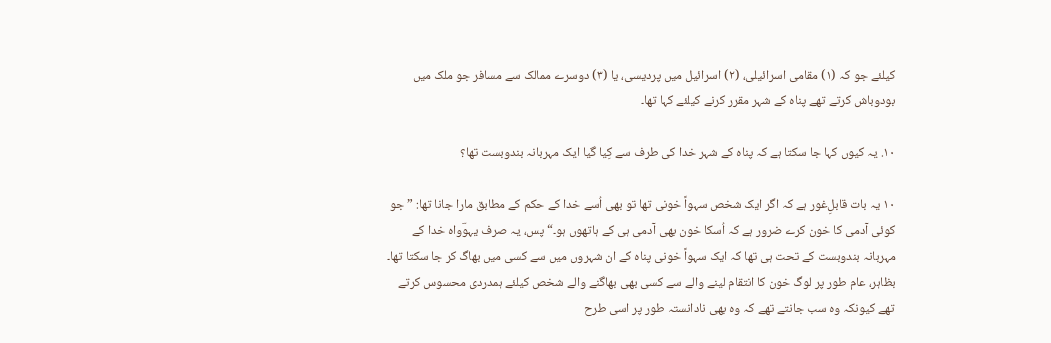کیلئے جو کہ (۱) مقامی اسرائیلی، (۲) اسرائیل میں پردیسی، یا (۳) دوسرے ممالک سے مسافر جو ملک میں بودوباش کرتے تھے پناہ کے شہر مقرر کرنے کیلئے کہا تھا۔

۱۰. یہ کیوں کہا جا سکتا ہے کہ پناہ کے شہر خدا کی طرف سے کِیا گیا ایک مہربانہ بندوبست تھا؟

۱۰ یہ بات قابلِ‌غور ہے کہ اگر ایک شخص سہواً خونی تھا تو بھی اُسے خدا کے حکم کے مطابق مارا جانا تھا: ”جو کوئی آدمی کا خون کرے ضرور ہے کہ اُسکا خون بھی آدمی ہی کے ہاتھوں ہو۔“ پس، یہ صرف یہوؔواہ خدا کے مہربانہ بندوبست کے تحت ہی تھا کہ ایک سہواً خونی پناہ کے ان شہروں میں سے کسی میں بھاگ کر جا سکتا تھا۔ بظاہر، عام طور پر لوگ خون کا انتقام لینے والے سے کسی بھی بھاگنے والے شخص کیلئے ہمدردی محسوس کرتے تھے کیونکہ وہ سب جانتے تھے کہ وہ بھی نادانستہ طور پر اسی طرح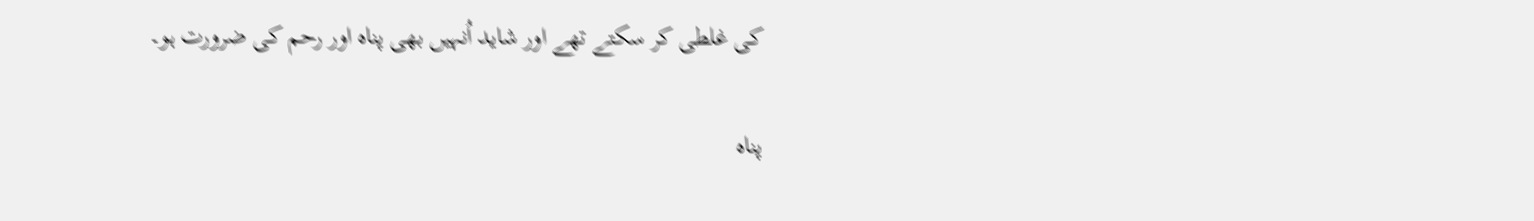کی غلطی کر سکتے تھے اور شاید اُنہیں بھی پناہ اور رحم کی ضرورت ہو۔

پناہ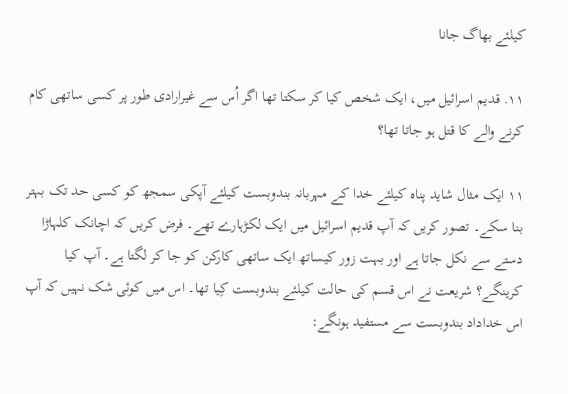کیلئے بھاگ جانا

۱۱. قدیم اسرائیل میں، ایک شخص کیا کر سکتا تھا اگر اُس سے غیرارادی طور پر کسی ساتھی کام کرنے والے کا قتل ہو جاتا تھا؟

۱۱ ایک مثال شاید پناہ کیلئے خدا کے مہربانہ بندوبست کیلئے آپکی سمجھ کو کسی حد تک بہتر بنا سکے۔ تصور کریں کہ آپ قدیم اسرائیل میں ایک لکڑہارے تھے۔ فرض کریں کہ اچانک کلہاڑا دستے سے نکل جاتا ہے اور بہت زور کیساتھ ایک ساتھی کارکن کو جا کر لگتا ہے۔ آپ کیا کرینگے؟ شریعت نے اس قسم کی حالت کیلئے بندوبست کِیا تھا۔ اس میں کوئی شک نہیں کہ آپ اس خداداد بندوبست سے مستفید ہونگے: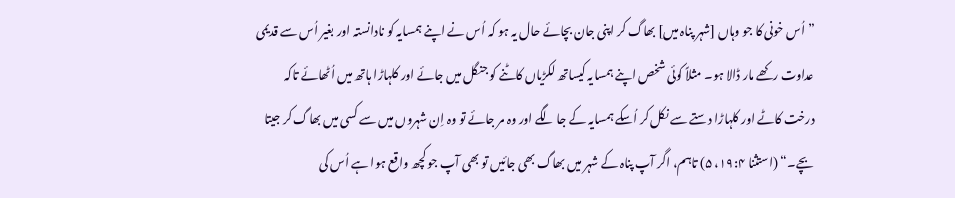”اُس خونی کا جو وہاں [شہر پناہ میں] بھاگ کر اپنی جان بچائے حال یہ ہو کہ اُس نے اپنے ہمسایہ کو نادانستہ اور بغیر اُس سے قدیمی عداوت رکھے مار ڈالا ہو۔ مثلاً کوئی شخص اپنے ہمسایہ کیساتھ لکڑیاں کاٹنے کو جنگل میں جائے اور کلہاڑا ہاتھ میں اُٹھائے تاکہ درخت کاٹے اور کلہاڑا دستے سے نکل کر اُسکے ہمسایہ کے جا لگے اور وہ مر جائے تو وہ اِن شہروں میں سے کسی میں بھاگ کر جیتا بچے۔“ (استثنا ۱۹:۴، ۵) تاہم، اگر آپ پناہ کے شہر میں بھاگ بھی جائیں تو بھی آپ جو کچھ واقع ہوا ہے اُس کی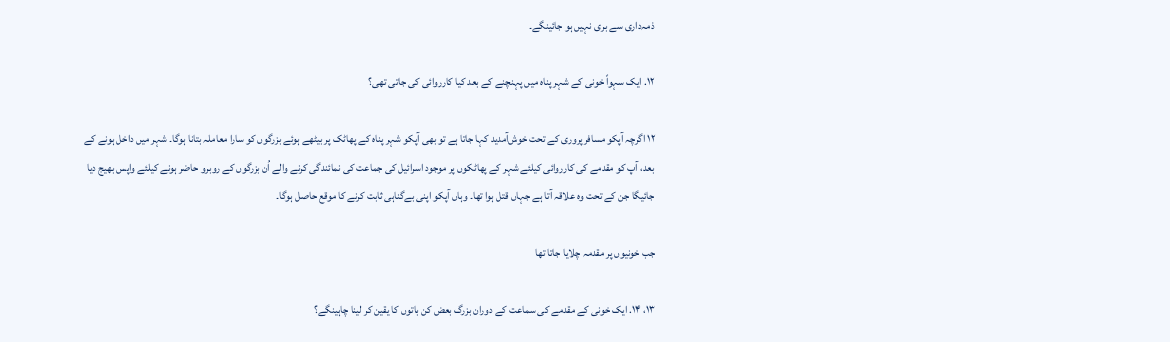ذمہ‌داری سے بری نہیں ہو جائینگے۔

۱۲. ایک سہواً خونی کے شہر پناہ میں پہنچنے کے بعد کیا کارروائی کی جاتی تھی؟

۱۲ اگرچہ آپکو مسافرپروری کے تحت خوش‌آمدید کہا جاتا ہے تو بھی آپکو شہر پناہ کے پھاٹک پر بیٹھے ہوئے بزرگوں کو سارا معاملہ بتانا ہوگا۔ شہر میں داخل ہونے کے بعد، آپ کو مقدمے کی کارروائی کیلئے شہر کے پھاٹکوں پر موجود اسرائیل کی جماعت کی نمائندگی کرنے والے اُن بزرگوں کے روبرو حاضر ہونے کیلئے واپس بھیج دیا جائیگا جن کے تحت وہ علاقہ آتا ہے جہاں قتل ہوا تھا۔ وہاں آپکو اپنی بے‌گناہی ثابت کرنے کا موقع حاصل ہوگا۔

جب خونیوں پر مقدمہ چلایا جاتا تھا

۱۳، ۱۴. ایک خونی کے مقدمے کی سماعت کے دوران بزرگ بعض کن باتوں کا یقین کر لینا چاہینگے؟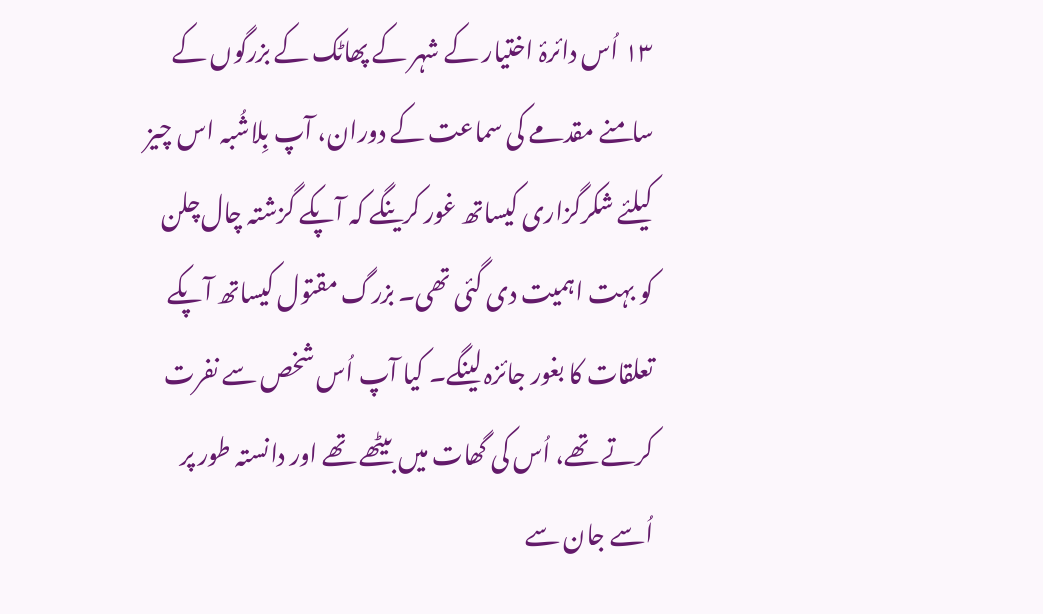۱۳ اُس دائرۂ اختیار کے شہر کے پھاٹک کے بزرگوں کے سامنے مقدمے کی سماعت کے دوران، آپ بِلاشُبہ اس چیز کیلئے شکرگزاری کیساتھ غور کرینگے کہ آپکے گزشتہ چال‌چلن کو بہت اہمیت دی گئی تھی۔ بزرگ مقتول کیساتھ آپکے تعلقات کا بغور جائزہ لینگے۔ کیا آپ اُس شخص سے نفرت کرتے تھے، اُس کی گھات میں بیٹھے تھے اور دانستہ طور پر اُسے جان سے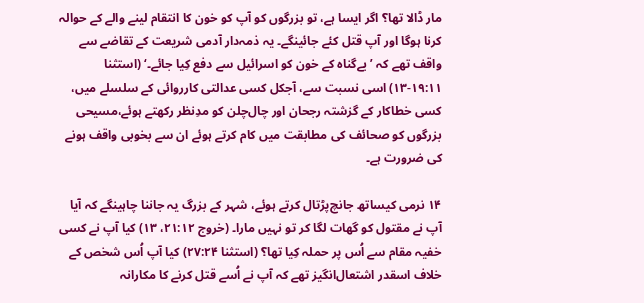مار ڈالا تھا؟ اگر ایسا ہے، تو بزرگوں کو آپ کو خون کا انتقام لینے والے کے حوالہ کرنا ہوگا اور آپ قتل کئے جائینگے۔ یہ ذمہ‌دار آدمی شریعت کے تقاضے سے واقف تھے کہ ’بے‌گناہ کے خون کو اسرائیل سے دفع کِیا جائے۔‘ (استثنا ۱۹:۱۱-۱۳) اسی نسبت سے، آجکل کسی عدالتی کارروائی کے سلسلے میں، کسی خطاکار کے گزشتہ رجحان اور چال‌چلن کو مدِنظر رکھتے ہوئے،مسیحی بزرگوں کو صحائف کی مطابقت میں کام کرتے ہوئے ان سے بخوبی واقف ہونے کی ضرورت ہے۔

۱۴ نرمی کیساتھ جانچ‌پڑتال کرتے ہوئے، شہر کے بزرگ یہ جاننا چاہینگے کہ آیا آپ نے مقتول کو گھات لگا کر تو نہیں مارا۔ (خروج ۲۱:۱۲، ۱۳) کیا آپ نے کسی خفیہ مقام سے اُس پر حملہ کِیا تھا؟ (استثنا ۲۷:۲۴) کیا آپ اُس شخص کے خلاف اسقدر اشتعال‌انگیز تھے کہ آپ نے اُسے قتل کرنے کا مکارانہ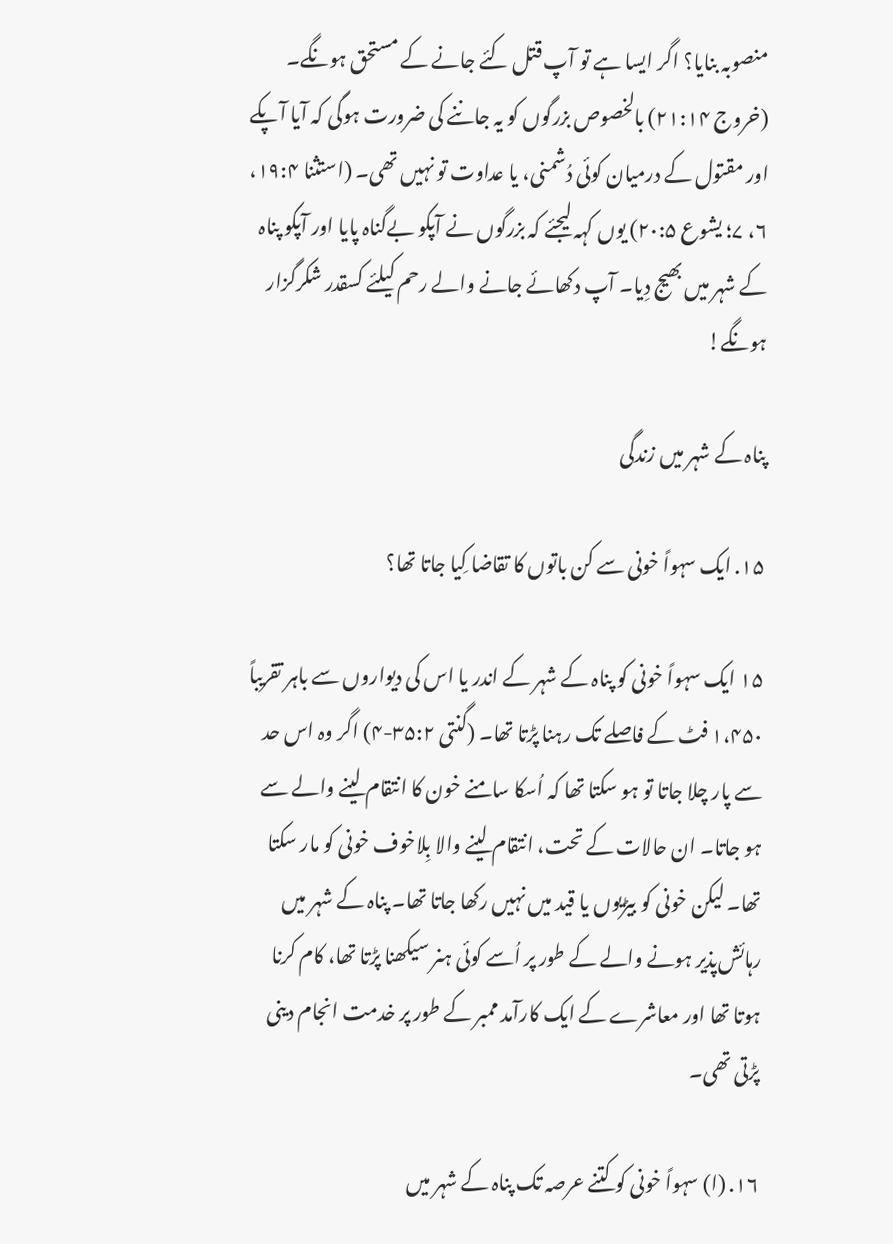منصوبہ بنایا؟ اگر ایسا ہے تو آپ قتل کئے جانے کے مستحق ہونگے۔ (خروج ۲۱:۱۴) بالخصوص بزرگوں کو یہ جاننے کی ضرورت ہوگی کہ آیا آپکے اور مقتول کے درمیان کوئی دُشمنی، یا عداوت تو نہیں تھی۔ (استثنا ۱۹:۴، ۶، ۷؛ یشوع ۲۰:۵) یوں کہہ لیجئے کہ بزرگوں نے آپکو بے‌گناہ پایا اور آپکو پناہ کے شہر میں بھیج دِیا۔ آپ دکھائے جانے والے رحم کیلئے کسقدر شکرگزار ہونگے!

پناہ کے شہر میں زندگی

۱۵. ایک سہواً خونی سے کن باتوں کا تقاضا کِیا جاتا تھا؟

۱۵ ایک سہواً خونی کو پناہ کے شہر کے اندر یا اس کی دیواروں سے باہر تقریباً ۱،۴۵۰ فٹ کے فاصلے تک رہنا پڑتا تھا۔ (گنتی ۳۵:۲-۴) اگر وہ اس حد سے پار چلا جاتا تو ہو سکتا تھا کہ اُسکا سامنے خون کا انتقام لینے والے سے ہو جاتا۔ ان حالات کے تحت، انتقام لینے والا بِلاخوف خونی کو مار سکتا تھا۔ لیکن خونی کو بیڑیوں یا قید میں نہیں رکھا جاتا تھا۔ پناہ کے شہر میں رہائش‌پذیر ہونے والے کے طور پر اُسے کوئی ہنر سیکھنا پڑتا تھا، کام کرنا ہوتا تھا اور معاشرے کے ایک کارآمد ممبر کے طور پر خدمت انجام دینی پڑتی تھی۔

۱۶. (ا) سہواً خونی کو کتنے عرصہ تک پناہ کے شہر میں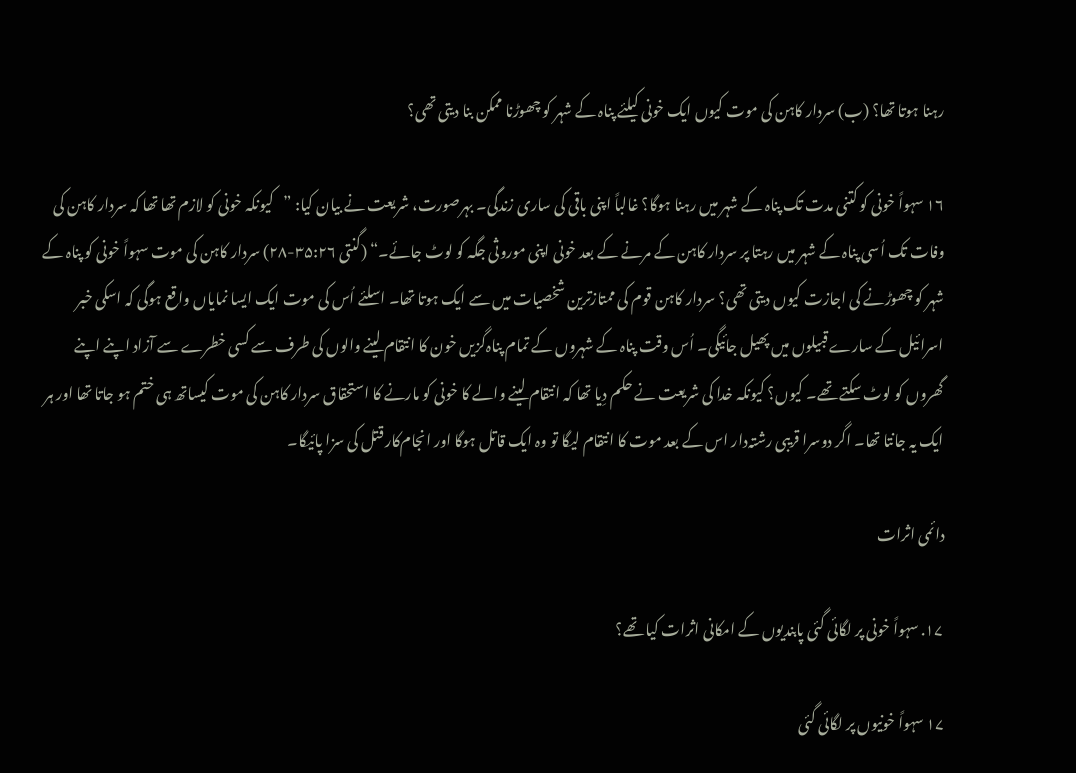رہنا ہوتا تھا؟ (ب) سردار کاہن کی موت کیوں ایک خونی کیلئے پناہ کے شہر کو چھوڑنا ممکن بنا دیتی تھی؟

۱۶ سہواً خونی کو کتنی مدت تک پناہ کے شہر میں رہنا ہوگا؟ غالباً اپنی باقی کی ساری زندگی۔ بہرصورت، شریعت نے بیان کیا: ”کیونکہ خونی کو لازم تھا تھا کہ سردار کاہن کی وفات تک اُسی پناہ کے شہر میں رہتا پر سردار کاہن کے مرنے کے بعد خونی اپنی موروثی جگہ کو لوٹ جائے۔“ (گنتی ۳۵:۲۶-۲۸) سردار کاہن کی موت سہواً خونی کو پناہ کے شہر کو چھوڑنے کی اجازت کیوں دیتی تھی؟ سردار کاہن قوم کی ممتازترین شخصیات میں سے ایک ہوتا تھا۔ اسلئے اُس کی موت ایک ایسا نمایاں واقع ہوگی کہ اسکی خبر اسرائیل کے سارے قبیلوں میں پھیل جائیگی۔ اُس وقت پناہ کے شہروں کے تمام پناہ‌گزیں خون کا انتقام لینے والوں کی طرف سے کسی خطرے سے آزاد اپنے اپنے گھروں کو لوٹ سکتے تھے۔ کیوں؟ کیونکہ خدا کی شریعت نے حکم دِیا تھا کہ انتقام لینے والے کا خونی کو مارنے کا استحقاق سردار کاہن کی موت کیساتھ ہی ختم ہو جاتا تھا اور ہر ایک یہ جانتا تھا۔ اگر دوسرا قریبی رشتہ‌دار اس کے بعد موت کا انتقام لیگا تو وہ ایک قاتل ہوگا اور انجام‌کار قتل کی سزا پائیگا۔

دائمی اثرات

۱۷. سہواً خونی پر لگائی گئی پابندیوں کے امکانی اثرات کیا تھے؟

۱۷ سہواً خونیوں پر لگائی گئی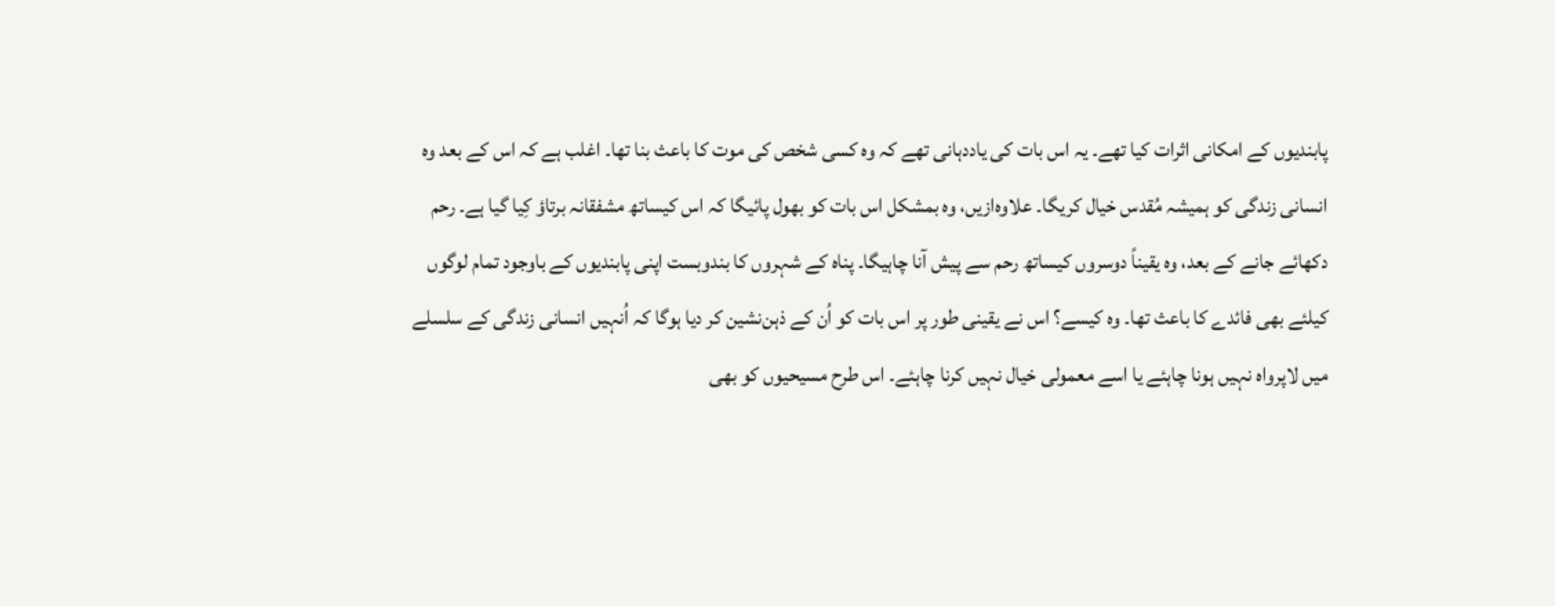پابندیوں کے امکانی اثرات کیا تھے۔ یہ اس بات کی یاددہانی تھے کہ وہ کسی شخص کی موت کا باعث بنا تھا۔ اغلب ہے کہ اس کے بعد وہ انسانی زندگی کو ہمیشہ مُقدس خیال کریگا۔ علاوہ‌ازیں، وہ بمشکل اس بات کو بھول پائیگا کہ اس کیساتھ مشفقانہ برتاؤ کِیا گیا ہے۔ رحم دکھائے جانے کے بعد، وہ یقیناً دوسروں کیساتھ رحم سے پیش آنا چاہیگا۔ پناہ کے شہروں کا بندوبست اپنی پابندیوں کے باوجود تمام لوگوں کیلئے بھی فائدے کا باعث تھا۔ وہ کیسے؟ اس نے یقینی طور پر اس بات کو اُن کے ذہن‌نشین کر دیا ہوگا کہ اُنہیں انسانی زندگی کے سلسلے میں لاپرواہ نہیں ہونا چاہئے یا اسے معمولی خیال نہیں کرنا چاہئے۔ اس طرح مسیحیوں کو بھی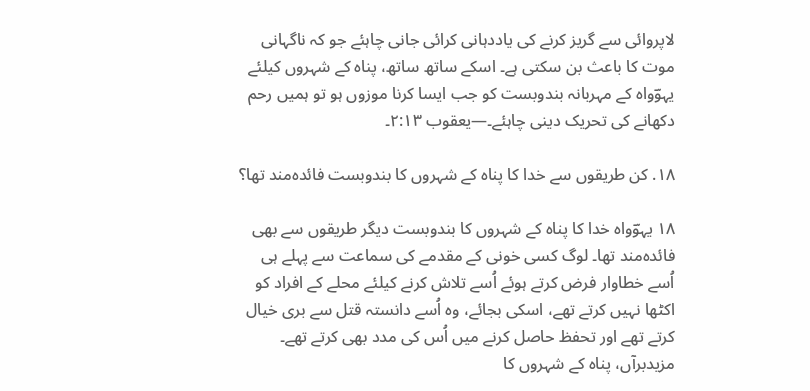لاپروائی سے گریز کرنے کی یاددہانی کرائی جانی چاہئے جو کہ ناگہانی موت کا باعث بن سکتی ہے۔ اسکے ساتھ ساتھ، پناہ کے شہروں کیلئے یہوؔواہ کے مہربانہ بندوبست کو جب ایسا کرنا موزوں ہو تو ہمیں رحم دکھانے کی تحریک دینی چاہئے۔—یعقوب ۲:۱۳۔

۱۸. کن طریقوں سے خدا کا پناہ کے شہروں کا بندوبست فائدہ‌مند تھا؟

۱۸ یہوؔواہ خدا کا پناہ کے شہروں کا بندوبست دیگر طریقوں سے بھی فائدہ‌مند تھا۔ لوگ کسی خونی کے مقدمے کی سماعت سے پہلے ہی اُسے خطاوار فرض کرتے ہوئے اُسے تلاش کرنے کیلئے محلے کے افراد کو اکٹھا نہیں کرتے تھے، اسکی بجائے، وہ اُسے دانستہ قتل سے بری خیال کرتے تھے اور تحفظ حاصل کرنے میں اُس کی مدد بھی کرتے تھے۔ مزیدبرآں، پناہ کے شہروں کا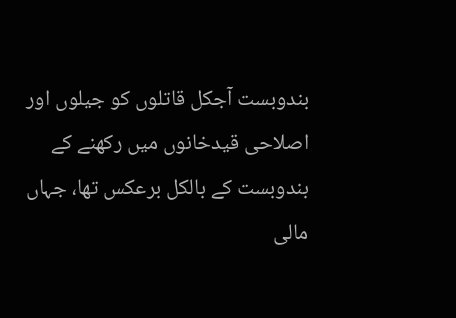بندوبست آجکل قاتلوں کو جیلوں اور اصلاحی قیدخانوں میں رکھنے کے بندوبست کے بالکل برعکس تھا، جہاں مالی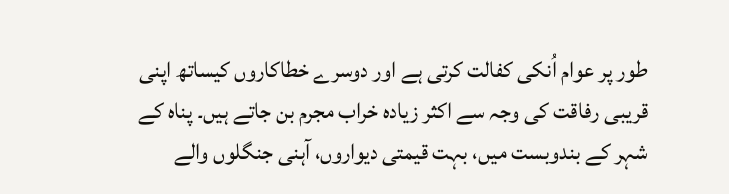طور پر عوام اُنکی کفالت کرتی ہے اور دوسرے خطاکاروں کیساتھ اپنی قریبی رفاقت کی وجہ سے اکثر زیادہ خراب مجرم بن جاتے ہیں۔ پناہ کے شہر کے بندوبست میں، بہت قیمتی دیواروں، آہنی جنگلوں والے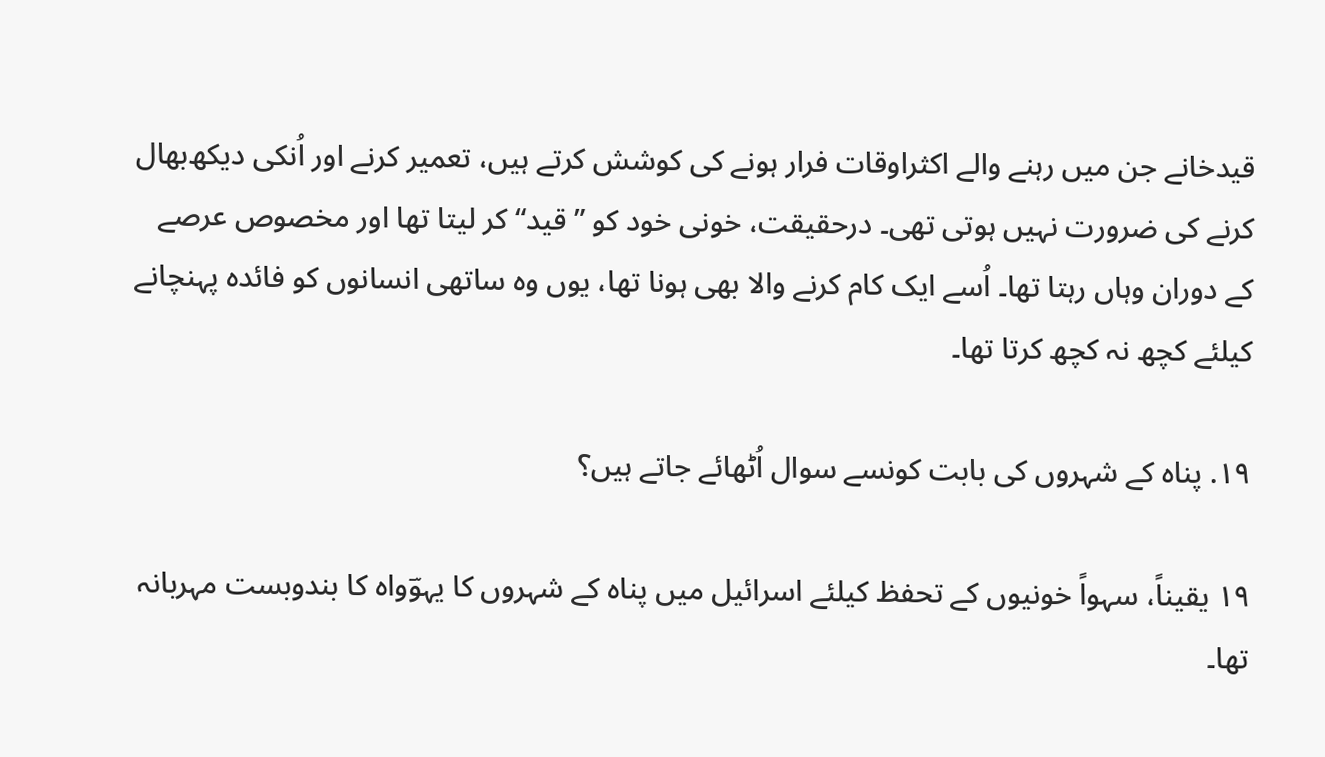قیدخانے جن میں رہنے والے اکثراوقات فرار ہونے کی کوشش کرتے ہیں، تعمیر کرنے اور اُنکی دیکھ‌بھال کرنے کی ضرورت نہیں ہوتی تھی۔ درحقیقت، خونی خود کو ”قید“ کر لیتا تھا اور مخصوص عرصے کے دوران وہاں رہتا تھا۔ اُسے ایک کام کرنے والا بھی ہونا تھا، یوں وہ ساتھی انسانوں کو فائدہ پہنچانے کیلئے کچھ نہ کچھ کرتا تھا۔

۱۹. پناہ کے شہروں کی بابت کونسے سوال اُٹھائے جاتے ہیں؟

۱۹ یقیناً، سہواً خونیوں کے تحفظ کیلئے اسرائیل میں پناہ کے شہروں کا یہوؔواہ کا بندوبست مہربانہ تھا۔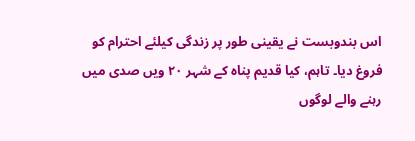اس بندوبست نے یقینی طور پر زندگی کیلئے احترام کو فروغ دیا۔ تاہم، کیا قدیم پناہ کے شہر ۲۰ ویں صدی میں رہنے والے لوگوں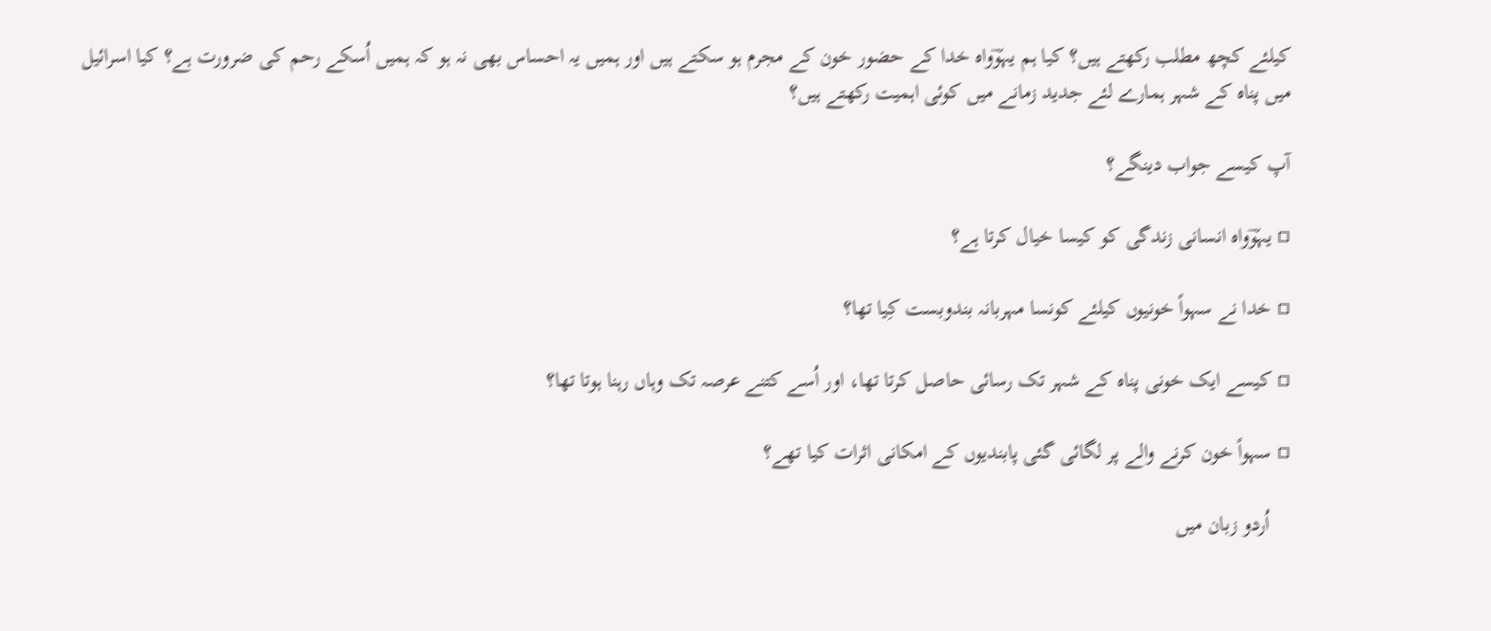کیلئے کچھ مطلب رکھتے ہیں؟ کیا ہم یہوؔواہ خدا کے حضور خون کے مجرم ہو سکتے ہیں اور ہمیں یہ احساس بھی نہ ہو کہ ہمیں اُسکے رحم کی ضرورت ہے؟ کیا اسرائیل میں پناہ کے شہر ہمارے لئے جدید زمانے میں کوئی اہمیت رکھتے ہیں؟

آپ کیسے جواب دینگے؟

▫ یہوؔواہ انسانی زندگی کو کیسا خیال کرتا ہے؟

▫ خدا نے سہواً خونیوں کیلئے کونسا مہربانہ بندوبست کِیا تھا؟

▫ کیسے ایک خونی پناہ کے شہر تک رسائی حاصل کرتا تھا، اور اُسے کتنے عرصہ تک وہاں رہنا ہوتا تھا؟

▫ سہواً خون کرنے والے پر لگائی گئی پابندیوں کے امکانی اثرات کیا تھے؟

    اُردو زبان میں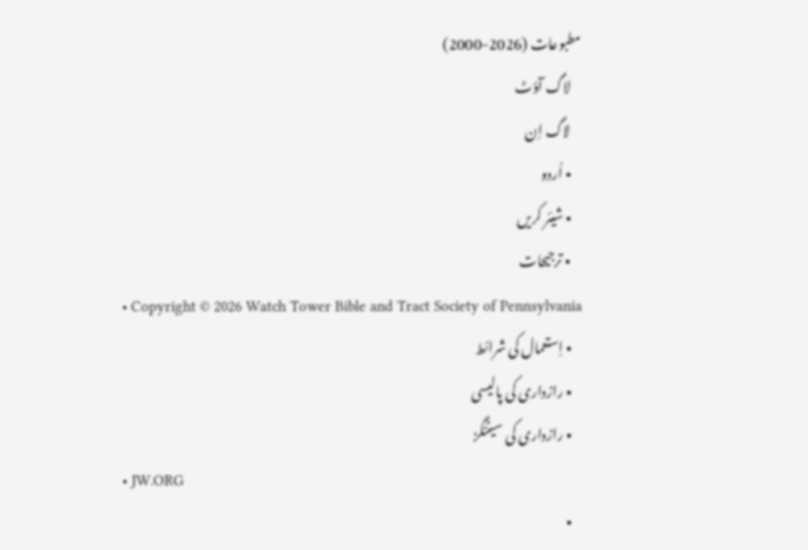مطبوعات (2026-2000)
    لاگ آؤٹ
    لاگ اِن
    • اُردو
    • شیئر کریں
    • ترجیحات
    • Copyright © 2026 Watch Tower Bible and Tract Society of Pennsylvania
    • اِستعمال کی شرائط
    • رازداری کی پالیسی
    • رازداری کی سیٹنگز
    • JW.ORG
    •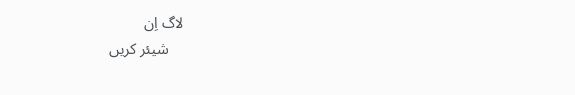لاگ اِن
    شیئر کریں